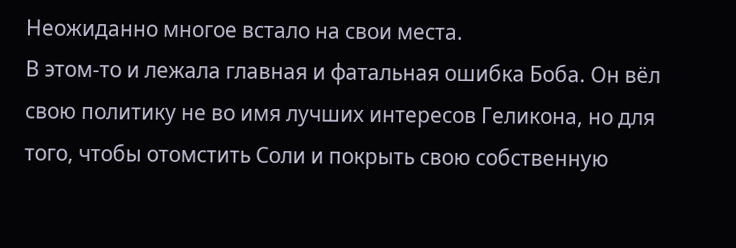Неожиданно многое встало на свои места.
В этом-то и лежала главная и фатальная ошибка Боба. Он вёл свою политику не во имя лучших интересов Геликона, но для того, чтобы отомстить Соли и покрыть свою собственную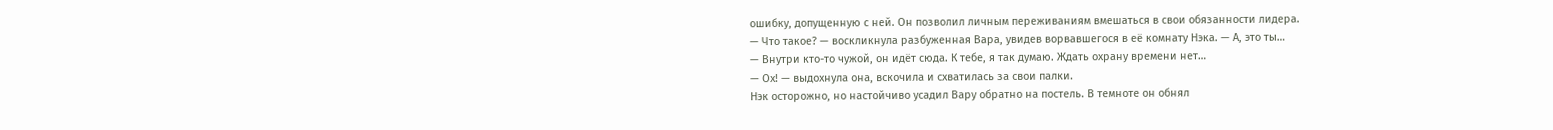ошибку, допущенную с ней. Он позволил личным переживаниям вмешаться в свои обязанности лидера.
— Что такое? — воскликнула разбуженная Вара, увидев ворвавшегося в её комнату Нэка. — А, это ты…
— Внутри кто-то чужой, он идёт сюда. К тебе, я так думаю. Ждать охрану времени нет…
— Ох! — выдохнула она, вскочила и схватилась за свои палки.
Нэк осторожно, но настойчиво усадил Вару обратно на постель. В темноте он обнял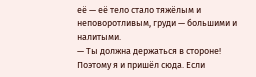её — её тело стало тяжёлым и неповоротливым, груди — большими и налитыми.
— Ты должна держаться в стороне! Поэтому я и пришёл сюда. Если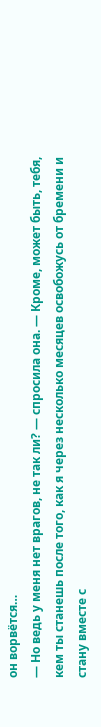он ворвётся…
— Но ведь у меня нет врагов, не так ли? — спросила она. — Кроме, может быть, тебя, кем ты станешь после того, как я через несколько месяцев освобожусь от бремени и стану вместе с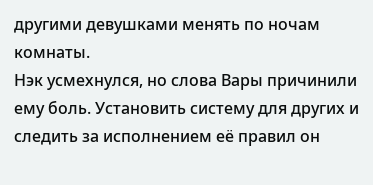другими девушками менять по ночам комнаты.
Нэк усмехнулся, но слова Вары причинили ему боль. Установить систему для других и следить за исполнением её правил он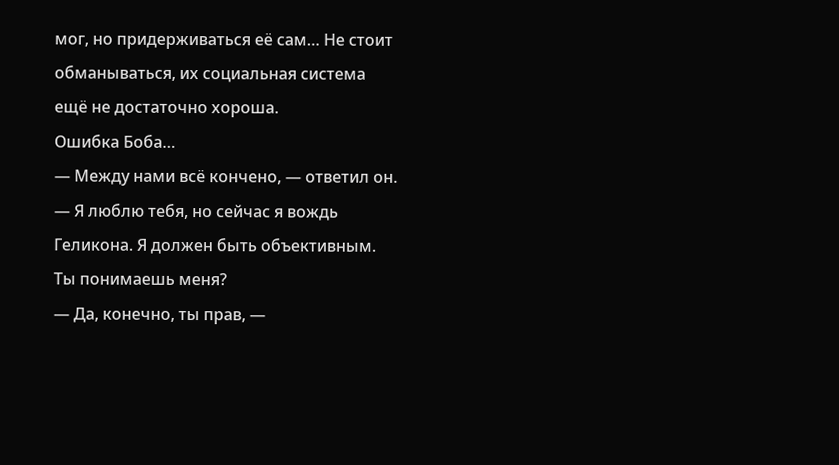мог, но придерживаться её сам… Не стоит обманываться, их социальная система ещё не достаточно хороша.
Ошибка Боба…
— Между нами всё кончено, — ответил он. — Я люблю тебя, но сейчас я вождь Геликона. Я должен быть объективным. Ты понимаешь меня?
— Да, конечно, ты прав, —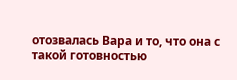отозвалась Вара и то, что она с такой готовностью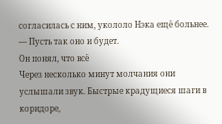согласилась с ним, укололо Нэка ещё больнее. — Пусть так оно и будет.
Он понял, что всё
Через несколько минут молчания они услышали звук. Быстрые крадущиеся шаги в коридоре,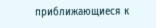приближающиеся к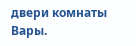двери комнаты Вары.